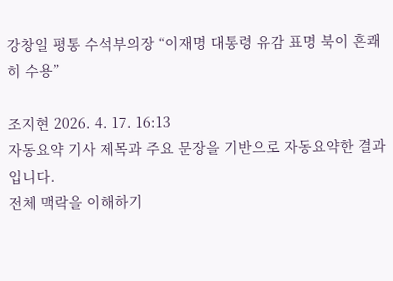강창일 평통 수석부의장 “이재명 대통령 유감 표명 북이 흔쾌히 수용”

조지현 2026. 4. 17. 16:13
자동요약 기사 제목과 주요 문장을 기반으로 자동요약한 결과입니다.
전체 맥락을 이해하기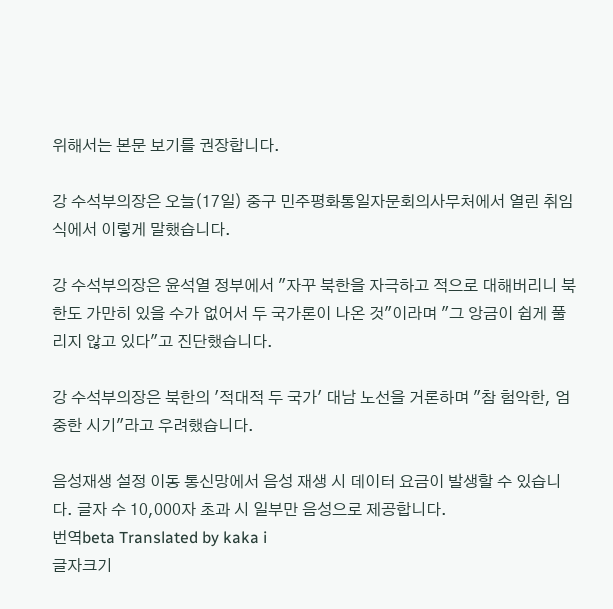위해서는 본문 보기를 권장합니다.

강 수석부의장은 오늘(17일) 중구 민주평화통일자문회의사무처에서 열린 취임식에서 이렇게 말했습니다.

강 수석부의장은 윤석열 정부에서 "자꾸 북한을 자극하고 적으로 대해버리니 북한도 가만히 있을 수가 없어서 두 국가론이 나온 것"이라며 "그 앙금이 쉽게 풀리지 않고 있다"고 진단했습니다.

강 수석부의장은 북한의 '적대적 두 국가' 대남 노선을 거론하며 "참 험악한, 엄중한 시기"라고 우려했습니다.

음성재생 설정 이동 통신망에서 음성 재생 시 데이터 요금이 발생할 수 있습니다. 글자 수 10,000자 초과 시 일부만 음성으로 제공합니다.
번역beta Translated by kaka i
글자크기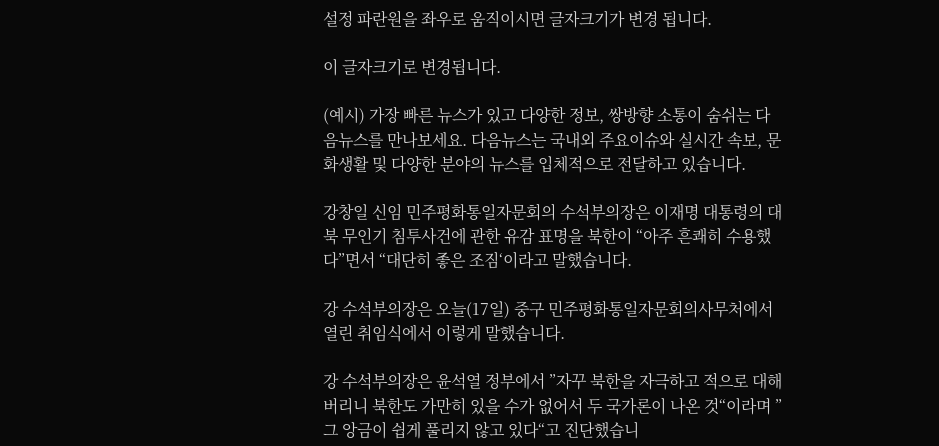설정 파란원을 좌우로 움직이시면 글자크기가 변경 됩니다.

이 글자크기로 변경됩니다.

(예시) 가장 빠른 뉴스가 있고 다양한 정보, 쌍방향 소통이 숨쉬는 다음뉴스를 만나보세요. 다음뉴스는 국내외 주요이슈와 실시간 속보, 문화생활 및 다양한 분야의 뉴스를 입체적으로 전달하고 있습니다.

강창일 신임 민주평화통일자문회의 수석부의장은 이재명 대통령의 대북 무인기 침투사건에 관한 유감 표명을 북한이 “아주 흔쾌히 수용했다”면서 “대단히 좋은 조짐‘이라고 말했습니다.

강 수석부의장은 오늘(17일) 중구 민주평화통일자문회의사무처에서 열린 취임식에서 이렇게 말했습니다.

강 수석부의장은 윤석열 정부에서 ”자꾸 북한을 자극하고 적으로 대해버리니 북한도 가만히 있을 수가 없어서 두 국가론이 나온 것“이라며 ”그 앙금이 쉽게 풀리지 않고 있다“고 진단했습니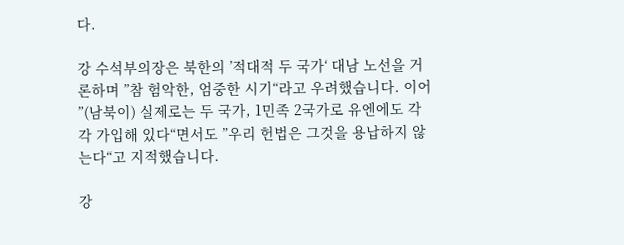다.

강 수석부의장은 북한의 ’적대적 두 국가‘ 대남 노선을 거론하며 ”참 험악한, 엄중한 시기“라고 우려했습니다. 이어 ”(남북이) 실제로는 두 국가, 1민족 2국가로 유엔에도 각각 가입해 있다“면서도 ”우리 헌법은 그것을 용납하지 않는다“고 지적했습니다.

강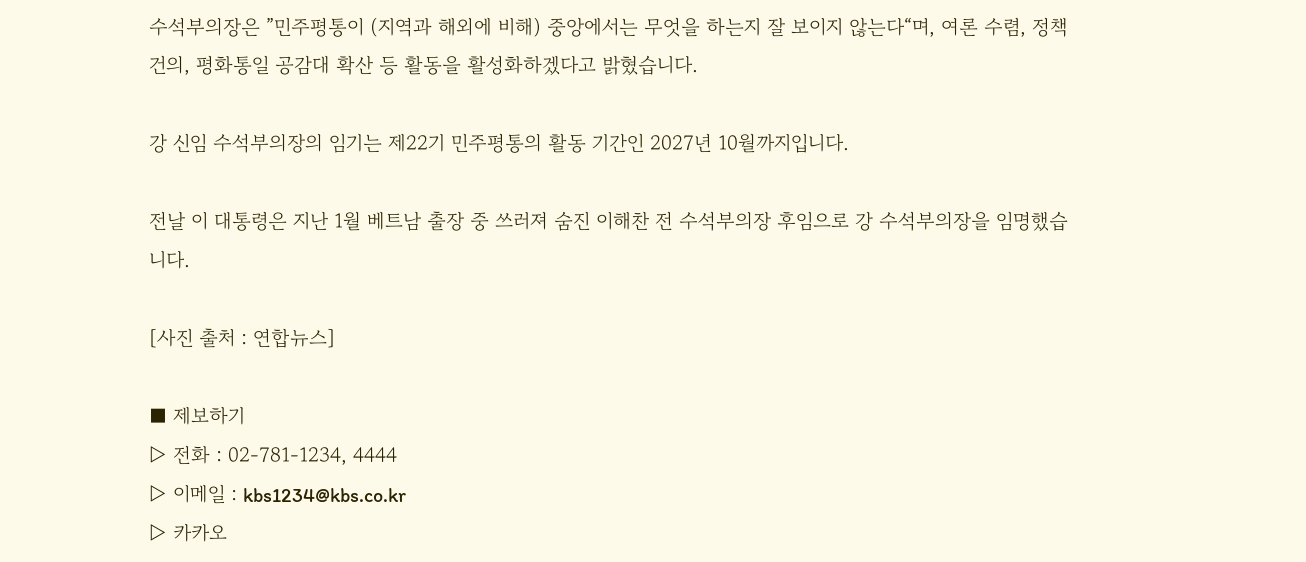수석부의장은 ”민주평통이 (지역과 해외에 비해) 중앙에서는 무엇을 하는지 잘 보이지 않는다“며, 여론 수렴, 정책 건의, 평화통일 공감대 확산 등 활동을 활성화하겠다고 밝혔습니다.

강 신임 수석부의장의 임기는 제22기 민주평통의 활동 기간인 2027년 10월까지입니다.

전날 이 대통령은 지난 1월 베트남 출장 중 쓰러져 숨진 이해찬 전 수석부의장 후임으로 강 수석부의장을 임명했습니다.

[사진 출처 : 연합뉴스]

■ 제보하기
▷ 전화 : 02-781-1234, 4444
▷ 이메일 : kbs1234@kbs.co.kr
▷ 카카오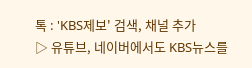톡 : 'KBS제보' 검색, 채널 추가
▷ 유튜브, 네이버에서도 KBS뉴스를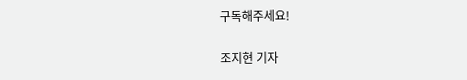구독해주세요!

조지현 기자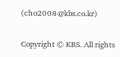(cho2008@kbs.co.kr)

Copyright © KBS. All rights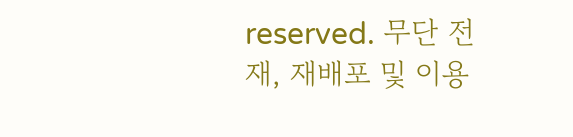reserved. 무단 전재, 재배포 및 이용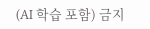(AI 학습 포함) 금지